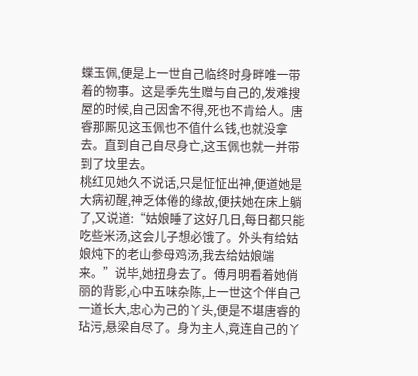蝶玉佩,便是上一世自己临终时身畔唯一带着的物事。这是季先生赠与自己的,发难搜屋的时候,自己因舍不得,死也不肯给人。唐睿那厮见这玉佩也不值什么钱,也就没拿去。直到自己自尽身亡,这玉佩也就一并带到了坟里去。
桃红见她久不说话,只是怔怔出神,便道她是大病初醒,神乏体倦的缘故,便扶她在床上躺了,又说道:“姑娘睡了这好几日,每日都只能吃些米汤,这会儿子想必饿了。外头有给姑娘炖下的老山参母鸡汤,我去给姑娘端来。”说毕,她扭身去了。傅月明看着她俏丽的背影,心中五味杂陈,上一世这个伴自己一道长大,忠心为己的丫头,便是不堪唐睿的玷污,悬梁自尽了。身为主人,竟连自己的丫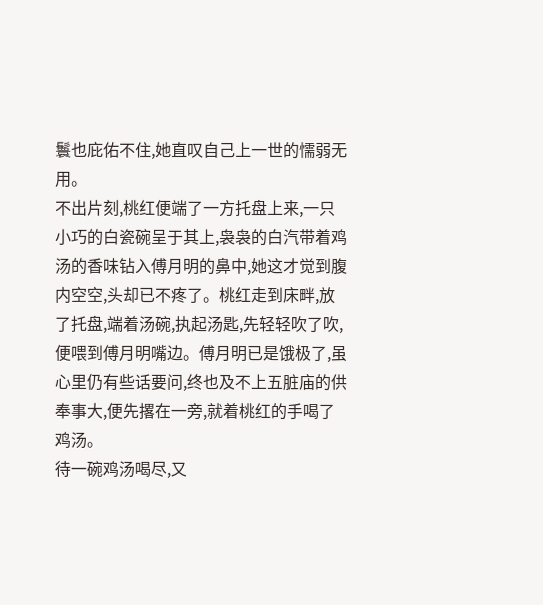鬟也庇佑不住,她直叹自己上一世的懦弱无用。
不出片刻,桃红便端了一方托盘上来,一只小巧的白瓷碗呈于其上,袅袅的白汽带着鸡汤的香味钻入傅月明的鼻中,她这才觉到腹内空空,头却已不疼了。桃红走到床畔,放了托盘,端着汤碗,执起汤匙,先轻轻吹了吹,便喂到傅月明嘴边。傅月明已是饿极了,虽心里仍有些话要问,终也及不上五脏庙的供奉事大,便先撂在一旁,就着桃红的手喝了鸡汤。
待一碗鸡汤喝尽,又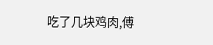吃了几块鸡肉,傅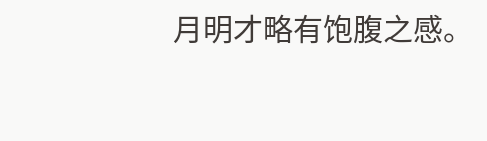月明才略有饱腹之感。